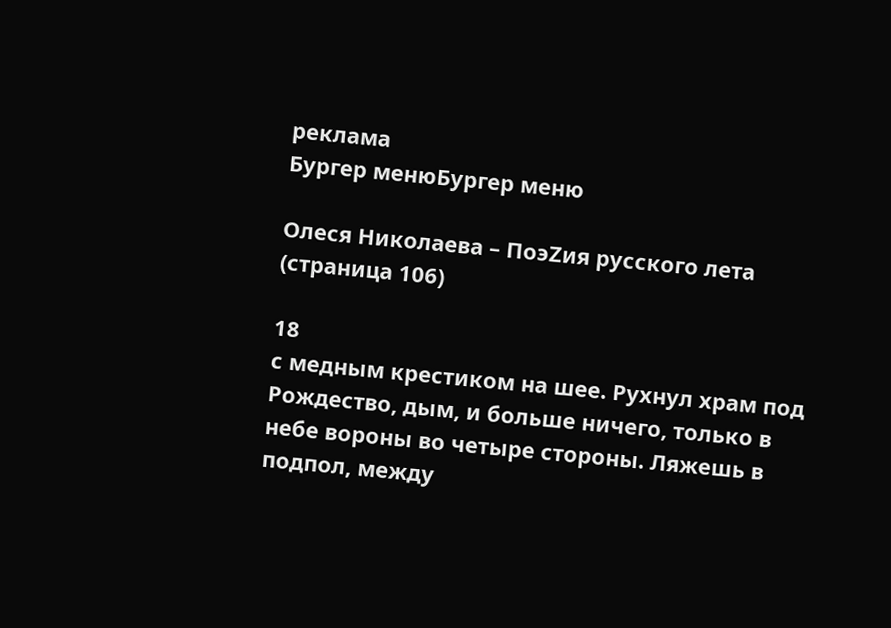реклама
Бургер менюБургер меню

Олеся Николаева – ПоэZия русского лета (страница 106)

18
с медным крестиком на шее. Рухнул храм под Рождество, дым, и больше ничего, только в небе вороны во четыре стороны. Ляжешь в подпол, между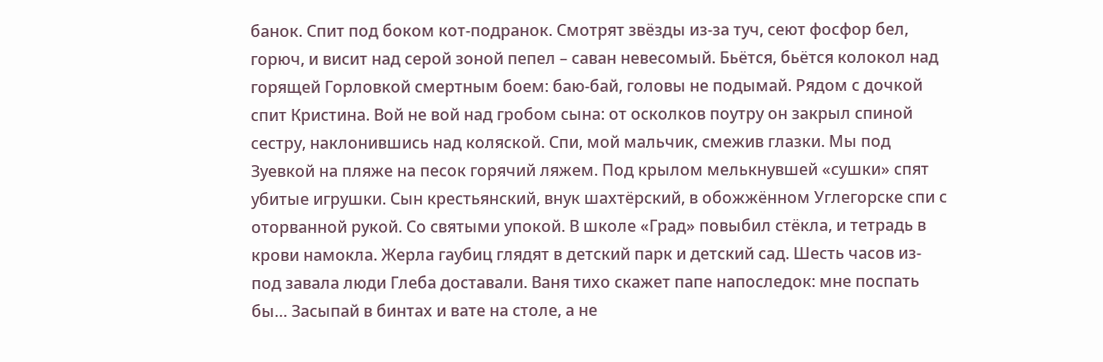банок. Спит под боком кот-подранок. Смотрят звёзды из-за туч, сеют фосфор бел, горюч, и висит над серой зоной пепел – саван невесомый. Бьётся, бьётся колокол над горящей Горловкой смертным боем: баю-бай, головы не подымай. Рядом с дочкой спит Кристина. Вой не вой над гробом сына: от осколков поутру он закрыл спиной сестру, наклонившись над коляской. Спи, мой мальчик, смежив глазки. Мы под Зуевкой на пляже на песок горячий ляжем. Под крылом мелькнувшей «сушки» спят убитые игрушки. Сын крестьянский, внук шахтёрский, в обожжённом Углегорске спи с оторванной рукой. Со святыми упокой. В школе «Град» повыбил стёкла, и тетрадь в крови намокла. Жерла гаубиц глядят в детский парк и детский сад. Шесть часов из-под завала люди Глеба доставали. Ваня тихо скажет папе напоследок: мне поспать бы… Засыпай в бинтах и вате на столе, а не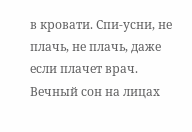в кровати. Спи-усни, не плачь, не плачь, даже если плачет врач. Вечный сон на лицах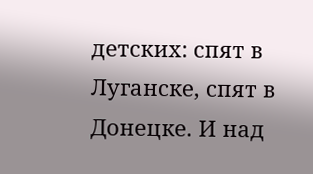детских: спят в Луганске, спят в Донецке. И над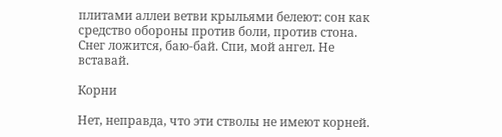плитами аллеи ветви крыльями белеют: сон как средство обороны против боли, против стона. Снег ложится, баю-бай. Спи, мой ангел. Не вставай.

Корни

Нет, неправда, что эти стволы не имеют корней.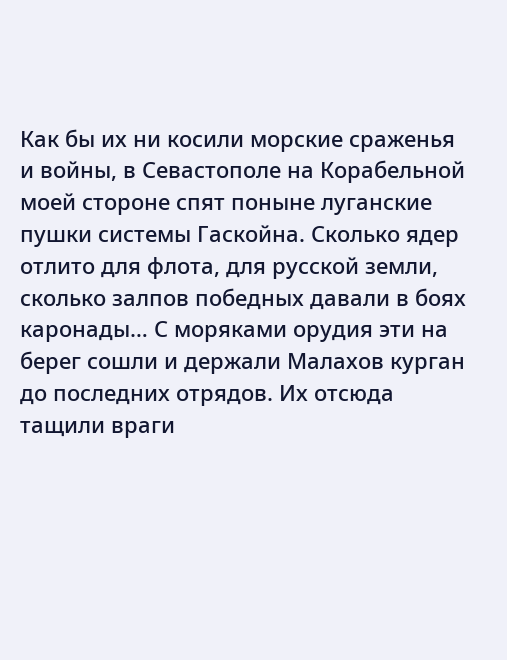Как бы их ни косили морские сраженья и войны, в Севастополе на Корабельной моей стороне спят поныне луганские пушки системы Гаскойна. Сколько ядер отлито для флота, для русской земли, сколько залпов победных давали в боях каронады… С моряками орудия эти на берег сошли и держали Малахов курган до последних отрядов. Их отсюда тащили враги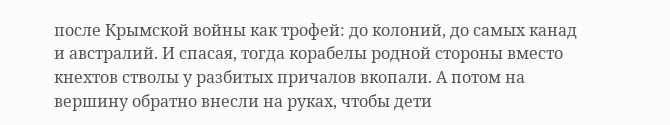после Крымской войны как трофей: до колоний, до самых канад и австралий. И спасая, тогда корабелы родной стороны вместо кнехтов стволы у разбитых причалов вкопали. А потом на вершину обратно внесли на руках, чтобы дети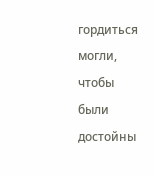гордиться могли, чтобы были достойны